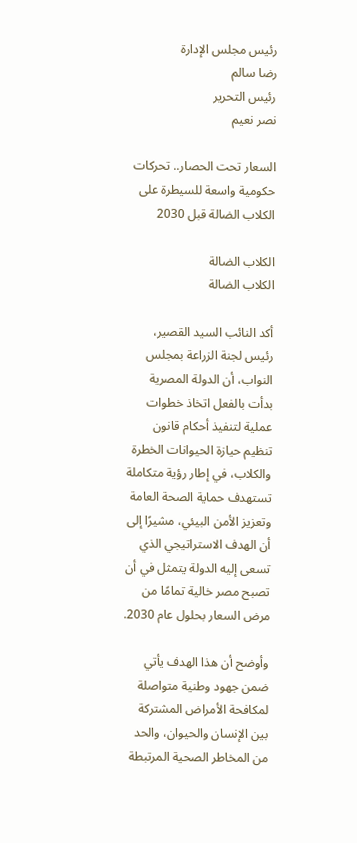رئيس مجلس الإدارة
رضا سالم
رئيس التحرير
نصر نعيم

السعار تحت الحصار.. تحركات حكومية واسعة للسيطرة على الكلاب الضالة قبل 2030

الكلاب الضالة
الكلاب الضالة

أكد النائب السيد القصير، رئيس لجنة الزراعة بمجلس النواب، أن الدولة المصرية بدأت بالفعل اتخاذ خطوات عملية لتنفيذ أحكام قانون تنظيم حيازة الحيوانات الخطرة والكلاب، في إطار رؤية متكاملة تستهدف حماية الصحة العامة وتعزيز الأمن البيئي، مشيرًا إلى أن الهدف الاستراتيجي الذي تسعى إليه الدولة يتمثل في أن تصبح مصر خالية تمامًا من مرض السعار بحلول عام 2030.

وأوضح أن هذا الهدف يأتي ضمن جهود وطنية متواصلة لمكافحة الأمراض المشتركة بين الإنسان والحيوان، والحد من المخاطر الصحية المرتبطة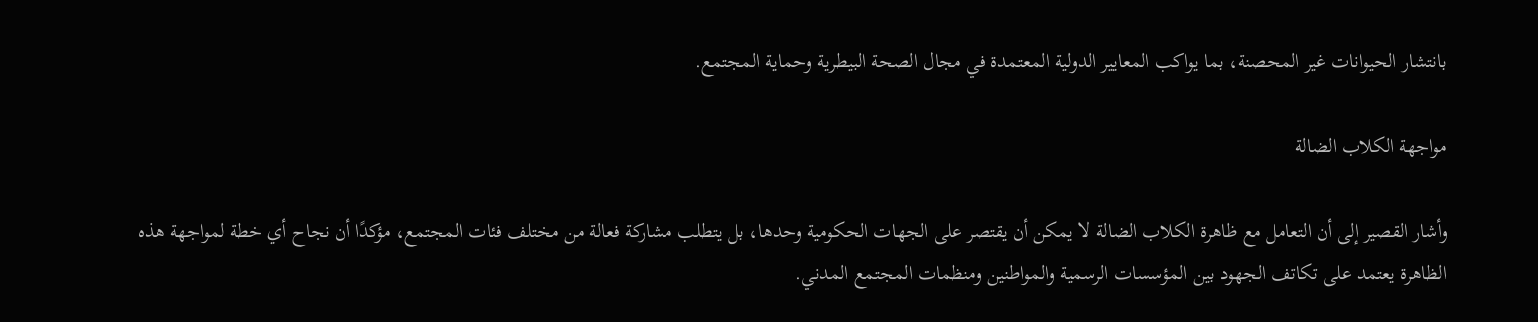بانتشار الحيوانات غير المحصنة، بما يواكب المعايير الدولية المعتمدة في مجال الصحة البيطرية وحماية المجتمع.

مواجهة الكلاب الضالة

وأشار القصير إلى أن التعامل مع ظاهرة الكلاب الضالة لا يمكن أن يقتصر على الجهات الحكومية وحدها، بل يتطلب مشاركة فعالة من مختلف فئات المجتمع، مؤكدًا أن نجاح أي خطة لمواجهة هذه الظاهرة يعتمد على تكاتف الجهود بين المؤسسات الرسمية والمواطنين ومنظمات المجتمع المدني.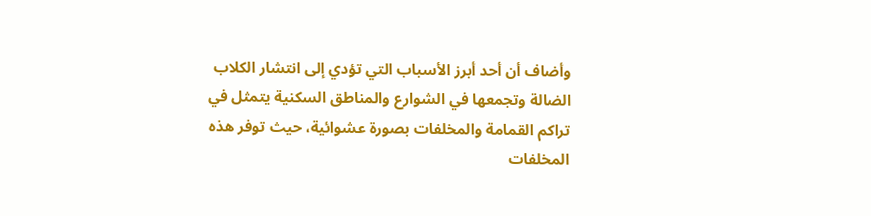وأضاف أن أحد أبرز الأسباب التي تؤدي إلى انتشار الكلاب الضالة وتجمعها في الشوارع والمناطق السكنية يتمثل في تراكم القمامة والمخلفات بصورة عشوائية، حيث توفر هذه المخلفات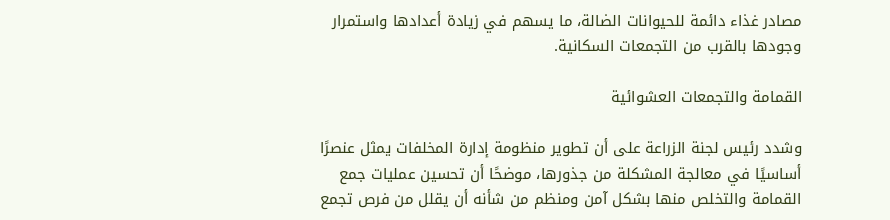مصادر غذاء دائمة للحيوانات الضالة، ما يسهم في زيادة أعدادها واستمرار وجودها بالقرب من التجمعات السكانية.

القمامة والتجمعات العشوائية

وشدد رئيس لجنة الزراعة على أن تطوير منظومة إدارة المخلفات يمثل عنصرًا أساسيًا في معالجة المشكلة من جذورها، موضحًا أن تحسين عمليات جمع القمامة والتخلص منها بشكل آمن ومنظم من شأنه أن يقلل من فرص تجمع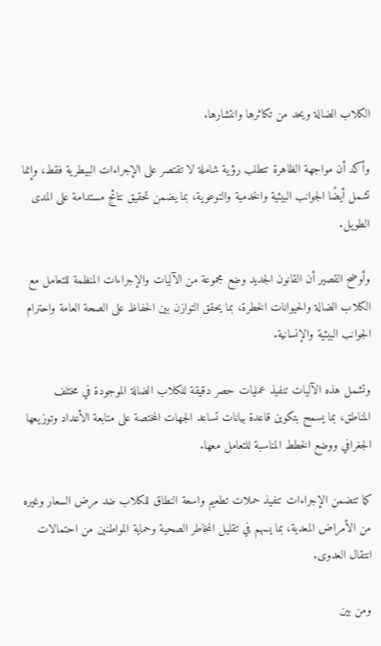الكلاب الضالة ويحد من تكاثرها وانتشارها.

وأكد أن مواجهة الظاهرة تتطلب رؤية شاملة لا تقتصر على الإجراءات البيطرية فقط، وإنما تشمل أيضًا الجوانب البيئية والخدمية والتوعوية، بما يضمن تحقيق نتائج مستدامة على المدى الطويل.

وأوضح القصير أن القانون الجديد وضع مجموعة من الآليات والإجراءات المنظمة للتعامل مع الكلاب الضالة والحيوانات الخطرة، بما يحقق التوازن بين الحفاظ على الصحة العامة واحترام الجوانب البيئية والإنسانية.

وتشمل هذه الآليات تنفيذ عمليات حصر دقيقة للكلاب الضالة الموجودة في مختلف المناطق، بما يسمح بتكوين قاعدة بيانات تساعد الجهات المختصة على متابعة الأعداد وتوزيعها الجغرافي ووضع الخطط المناسبة للتعامل معها.

كما تتضمن الإجراءات تنفيذ حملات تطعيم واسعة النطاق للكلاب ضد مرض السعار وغيره من الأمراض المعدية، بما يسهم في تقليل المخاطر الصحية وحماية المواطنين من احتمالات انتقال العدوى.

ومن بين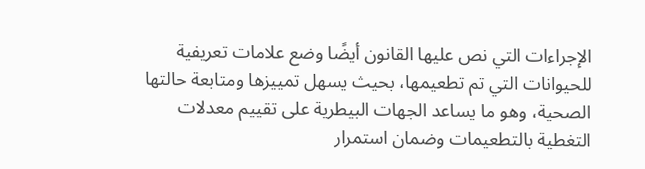الإجراءات التي نص عليها القانون أيضًا وضع علامات تعريفية للحيوانات التي تم تطعيمها، بحيث يسهل تمييزها ومتابعة حالتها الصحية، وهو ما يساعد الجهات البيطرية على تقييم معدلات التغطية بالتطعيمات وضمان استمرار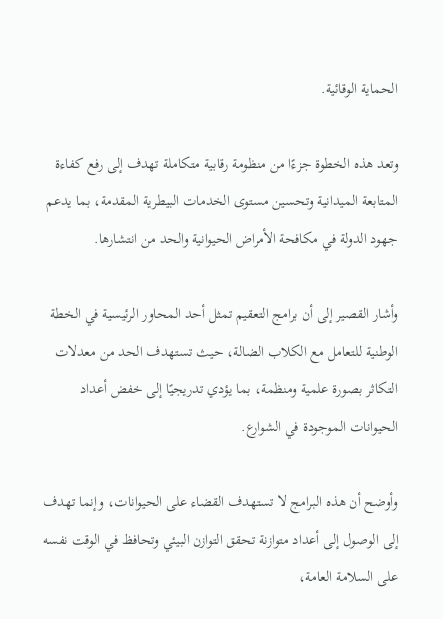الحماية الوقائية.

وتعد هذه الخطوة جزءًا من منظومة رقابية متكاملة تهدف إلى رفع كفاءة المتابعة الميدانية وتحسين مستوى الخدمات البيطرية المقدمة، بما يدعم جهود الدولة في مكافحة الأمراض الحيوانية والحد من انتشارها.

وأشار القصير إلى أن برامج التعقيم تمثل أحد المحاور الرئيسية في الخطة الوطنية للتعامل مع الكلاب الضالة، حيث تستهدف الحد من معدلات التكاثر بصورة علمية ومنظمة، بما يؤدي تدريجيًا إلى خفض أعداد الحيوانات الموجودة في الشوارع.

وأوضح أن هذه البرامج لا تستهدف القضاء على الحيوانات، وإنما تهدف إلى الوصول إلى أعداد متوازنة تحقق التوازن البيئي وتحافظ في الوقت نفسه على السلامة العامة،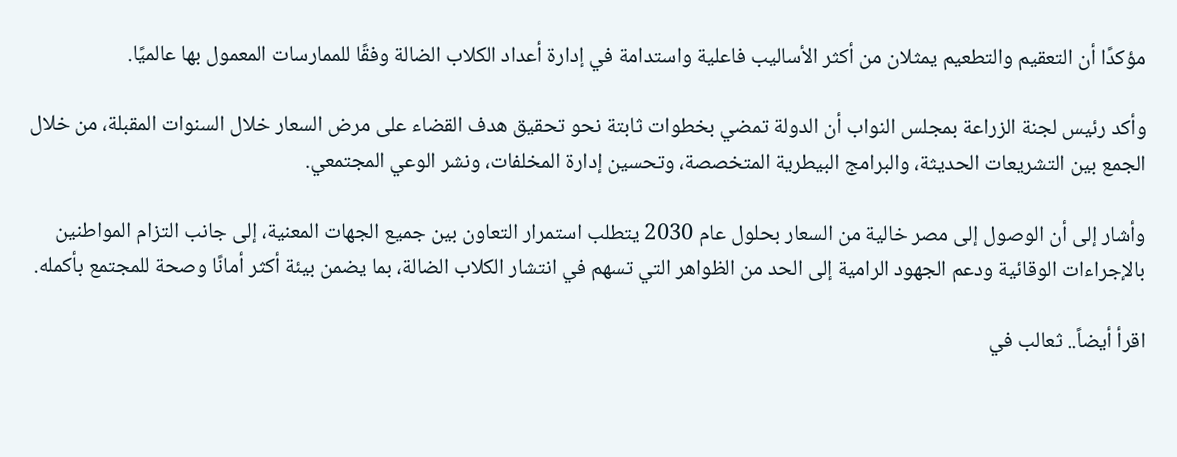مؤكدًا أن التعقيم والتطعيم يمثلان من أكثر الأساليب فاعلية واستدامة في إدارة أعداد الكلاب الضالة وفقًا للممارسات المعمول بها عالميًا.

وأكد رئيس لجنة الزراعة بمجلس النواب أن الدولة تمضي بخطوات ثابتة نحو تحقيق هدف القضاء على مرض السعار خلال السنوات المقبلة، من خلال الجمع بين التشريعات الحديثة، والبرامج البيطرية المتخصصة، وتحسين إدارة المخلفات، ونشر الوعي المجتمعي.

وأشار إلى أن الوصول إلى مصر خالية من السعار بحلول عام 2030 يتطلب استمرار التعاون بين جميع الجهات المعنية، إلى جانب التزام المواطنين بالإجراءات الوقائية ودعم الجهود الرامية إلى الحد من الظواهر التي تسهم في انتشار الكلاب الضالة، بما يضمن بيئة أكثر أمانًا وصحة للمجتمع بأكمله.

اقرأ أيضاً.. ثعالب في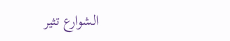الشوارع تثير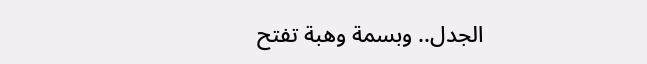الجدل.. وبسمة وهبة تفتح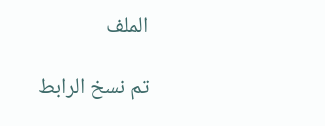الملف

تم نسخ الرابط